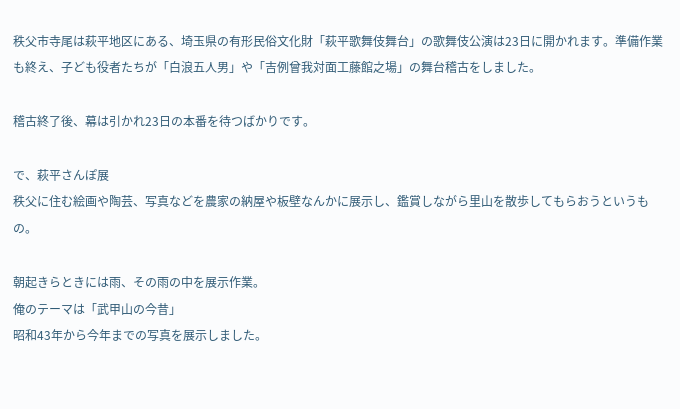秩父市寺尾は萩平地区にある、埼玉県の有形民俗文化財「萩平歌舞伎舞台」の歌舞伎公演は23日に開かれます。準備作業も終え、子ども役者たちが「白浪五人男」や「吉例曾我対面工藤館之場」の舞台稽古をしました。

稽古終了後、幕は引かれ23日の本番を待つばかりです。

で、萩平さんぽ展
秩父に住む絵画や陶芸、写真などを農家の納屋や板壁なんかに展示し、鑑賞しながら里山を散歩してもらおうというもの。

朝起きらときには雨、その雨の中を展示作業。
俺のテーマは「武甲山の今昔」
昭和43年から今年までの写真を展示しました。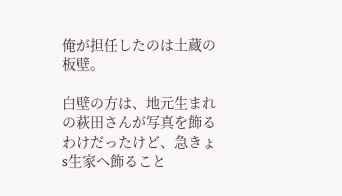俺が担任したのは土蔵の板壁。

白壁の方は、地元生まれの萩田さんが写真を飾るわけだったけど、急きょs生家へ飾ること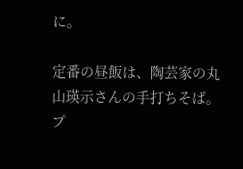に。

定番の昼飯は、陶芸家の丸山瑛示さんの手打ちそば。
プ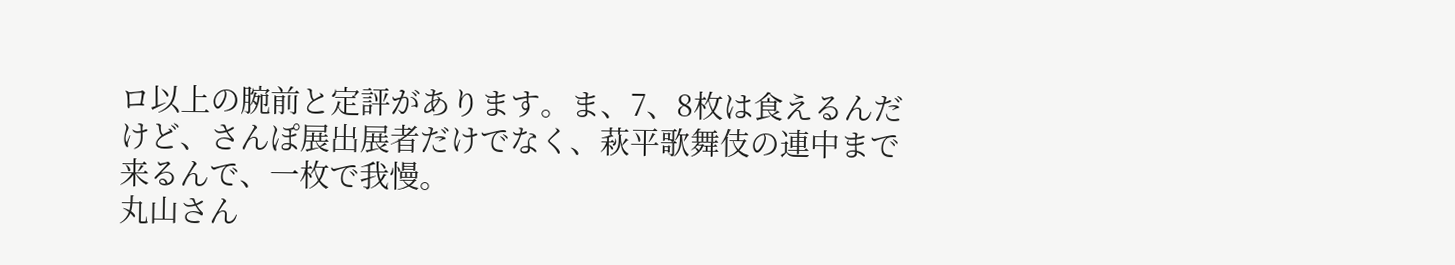ロ以上の腕前と定評があります。ま、7、8枚は食えるんだけど、さんぽ展出展者だけでなく、萩平歌舞伎の連中まで来るんで、一枚で我慢。
丸山さん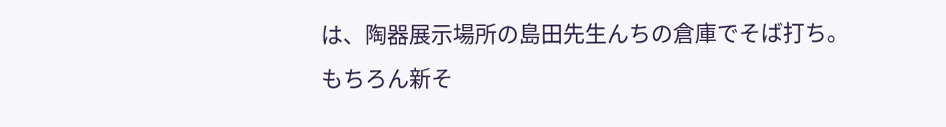は、陶器展示場所の島田先生んちの倉庫でそば打ち。
もちろん新そ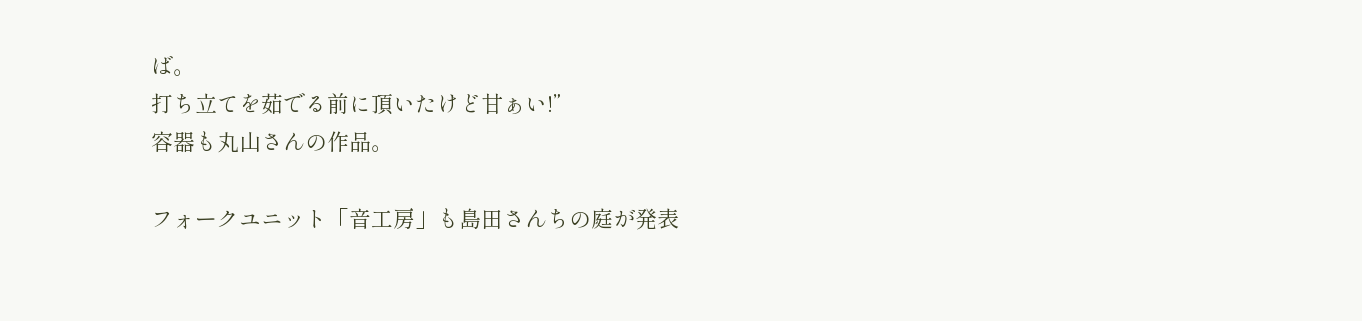ば。
打ち立てを茹でる前に頂いたけど甘ぁい!”
容器も丸山さんの作品。

フォークユニット「音工房」も島田さんちの庭が発表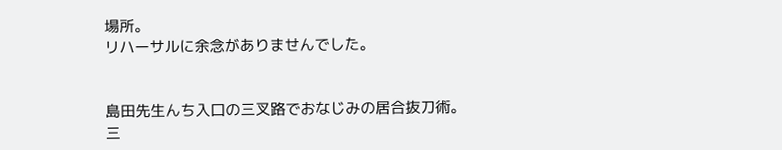場所。
リハーサルに余念がありませんでした。


島田先生んち入口の三叉路でおなじみの居合抜刀術。
三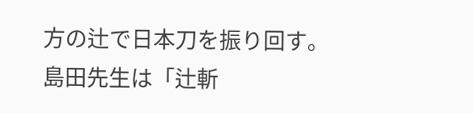方の辻で日本刀を振り回す。
島田先生は「辻斬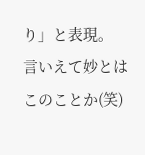り」と表現。
言いえて妙とはこのことか(笑)